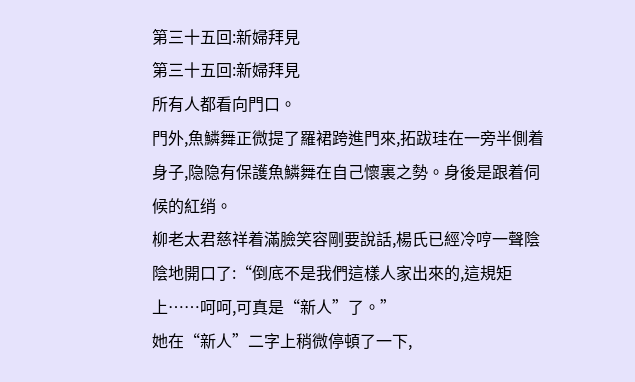第三十五回:新婦拜見
第三十五回:新婦拜見
所有人都看向門口。
門外,魚鱗舞正微提了羅裙跨進門來,拓跋珪在一旁半側着身子,隐隐有保護魚鱗舞在自己懷裏之勢。身後是跟着伺候的紅绡。
柳老太君慈祥着滿臉笑容剛要說話,楊氏已經冷哼一聲陰陰地開口了:“倒底不是我們這樣人家出來的,這規矩上……呵呵,可真是“新人”了。”
她在“新人”二字上稍微停頓了一下,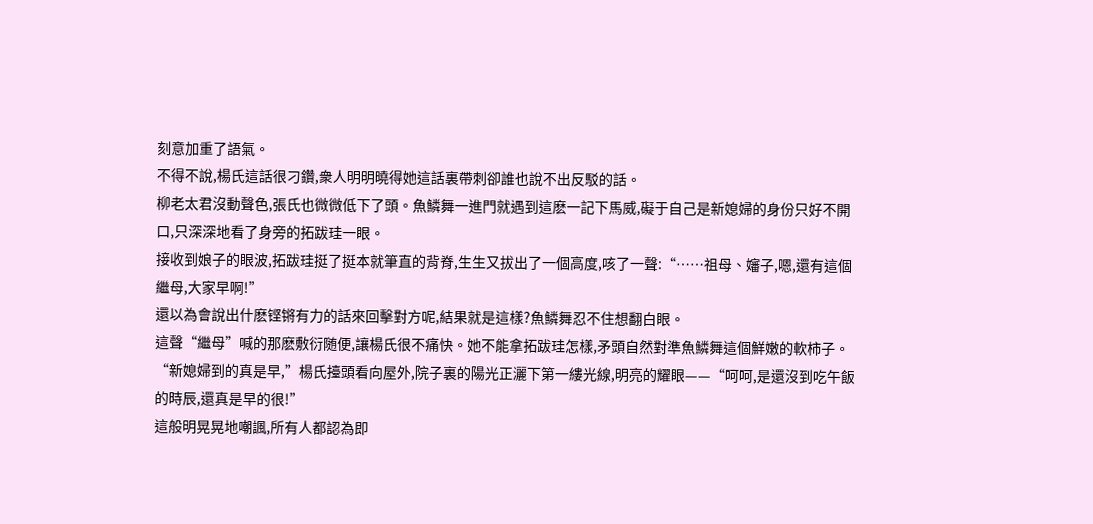刻意加重了語氣。
不得不說,楊氏這話很刁鑽,衆人明明曉得她這話裏帶刺卻誰也說不出反駁的話。
柳老太君沒動聲色,張氏也微微低下了頭。魚鱗舞一進門就遇到這麽一記下馬威,礙于自己是新媳婦的身份只好不開口,只深深地看了身旁的拓跋珪一眼。
接收到娘子的眼波,拓跋珪挺了挺本就筆直的背脊,生生又拔出了一個高度,咳了一聲:“……祖母、嬸子,嗯,還有這個繼母,大家早啊!”
還以為會說出什麽铿锵有力的話來回擊對方呢,結果就是這樣?魚鱗舞忍不住想翻白眼。
這聲“繼母”喊的那麽敷衍随便,讓楊氏很不痛快。她不能拿拓跋珪怎樣,矛頭自然對準魚鱗舞這個鮮嫩的軟柿子。
“新媳婦到的真是早,”楊氏擡頭看向屋外,院子裏的陽光正灑下第一縷光線,明亮的耀眼——“呵呵,是還沒到吃午飯的時辰,還真是早的很!”
這般明晃晃地嘲諷,所有人都認為即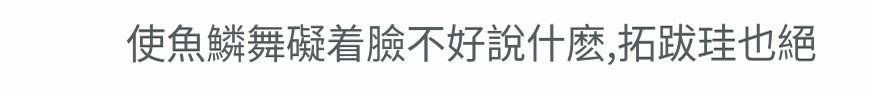使魚鱗舞礙着臉不好說什麽,拓跋珪也絕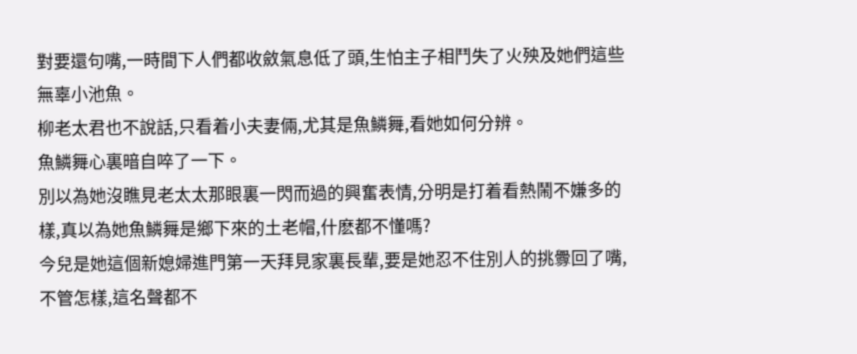對要還句嘴,一時間下人們都收斂氣息低了頭,生怕主子相鬥失了火殃及她們這些無辜小池魚。
柳老太君也不說話,只看着小夫妻倆,尤其是魚鱗舞,看她如何分辨。
魚鱗舞心裏暗自啐了一下。
別以為她沒瞧見老太太那眼裏一閃而過的興奮表情,分明是打着看熱鬧不嫌多的樣,真以為她魚鱗舞是鄉下來的土老帽,什麽都不懂嗎?
今兒是她這個新媳婦進門第一天拜見家裏長輩,要是她忍不住別人的挑釁回了嘴,不管怎樣,這名聲都不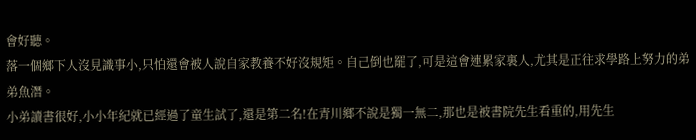會好聽。
落一個鄉下人沒見識事小,只怕還會被人說自家教養不好沒規矩。自己倒也罷了,可是這會連累家裏人,尤其是正往求學路上努力的弟弟魚潛。
小弟讀書很好,小小年紀就已經過了童生試了,還是第二名!在青川鄉不說是獨一無二,那也是被書院先生看重的,用先生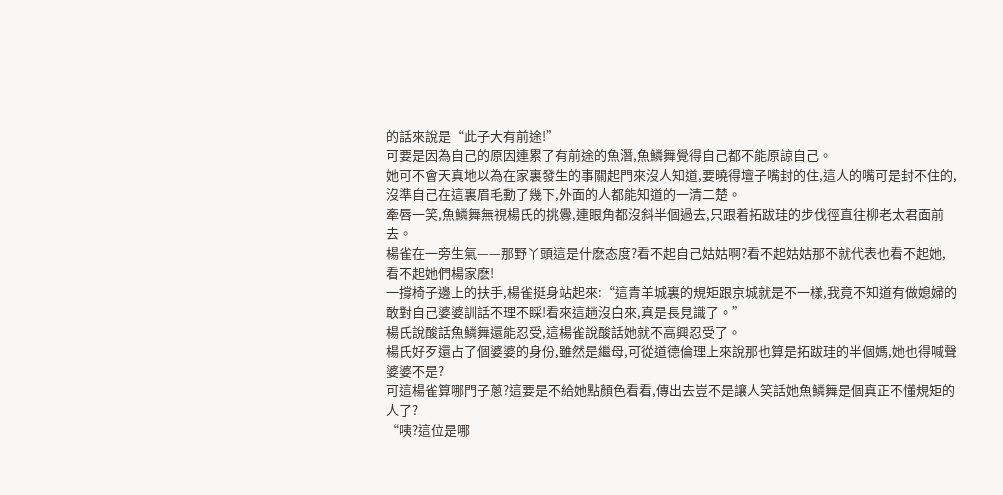的話來說是“此子大有前途!”
可要是因為自己的原因連累了有前途的魚潛,魚鱗舞覺得自己都不能原諒自己。
她可不會天真地以為在家裏發生的事關起門來沒人知道,要曉得壇子嘴封的住,這人的嘴可是封不住的,沒準自己在這裏眉毛動了幾下,外面的人都能知道的一清二楚。
牽唇一笑,魚鱗舞無視楊氏的挑釁,連眼角都沒斜半個過去,只跟着拓跋珪的步伐徑直往柳老太君面前去。
楊雀在一旁生氣——那野丫頭這是什麽态度?看不起自己姑姑啊?看不起姑姑那不就代表也看不起她,看不起她們楊家麽!
一撐椅子邊上的扶手,楊雀挺身站起來:“這青羊城裏的規矩跟京城就是不一樣,我竟不知道有做媳婦的敢對自己婆婆訓話不理不睬!看來這趟沒白來,真是長見識了。”
楊氏說酸話魚鱗舞還能忍受,這楊雀說酸話她就不高興忍受了。
楊氏好歹還占了個婆婆的身份,雖然是繼母,可從道德倫理上來說那也算是拓跋珪的半個媽,她也得喊聲婆婆不是?
可這楊雀算哪門子蔥?這要是不給她點顏色看看,傳出去豈不是讓人笑話她魚鱗舞是個真正不懂規矩的人了?
“咦?這位是哪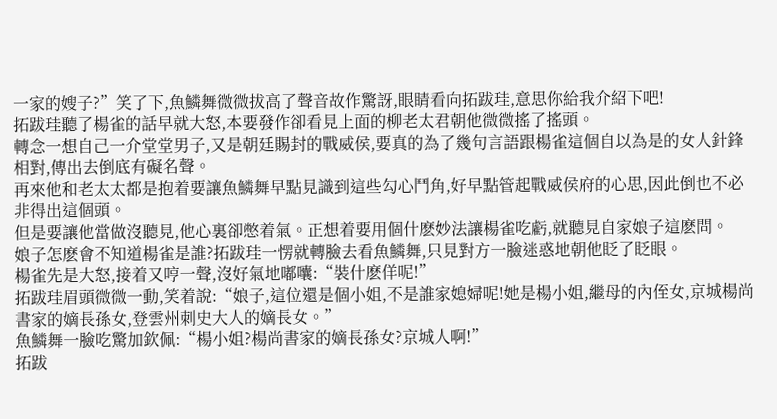一家的嫂子?”笑了下,魚鱗舞微微拔高了聲音故作驚訝,眼睛看向拓跋珪,意思你給我介紹下吧!
拓跋珪聽了楊雀的話早就大怒,本要發作卻看見上面的柳老太君朝他微微搖了搖頭。
轉念一想自己一介堂堂男子,又是朝廷賜封的戰威侯,要真的為了幾句言語跟楊雀這個自以為是的女人針鋒相對,傳出去倒底有礙名聲。
再來他和老太太都是抱着要讓魚鱗舞早點見識到這些勾心鬥角,好早點管起戰威侯府的心思,因此倒也不必非得出這個頭。
但是要讓他當做沒聽見,他心裏卻憋着氣。正想着要用個什麽妙法讓楊雀吃虧,就聽見自家娘子這麽問。
娘子怎麽會不知道楊雀是誰?拓跋珪一愣就轉臉去看魚鱗舞,只見對方一臉迷惑地朝他眨了眨眼。
楊雀先是大怒,接着又哼一聲,沒好氣地嘟囔:“裝什麽佯呢!”
拓跋珪眉頭微微一動,笑着說:“娘子,這位還是個小姐,不是誰家媳婦呢!她是楊小姐,繼母的內侄女,京城楊尚書家的嫡長孫女,登雲州刺史大人的嫡長女。”
魚鱗舞一臉吃驚加欽佩:“楊小姐?楊尚書家的嫡長孫女?京城人啊!”
拓跋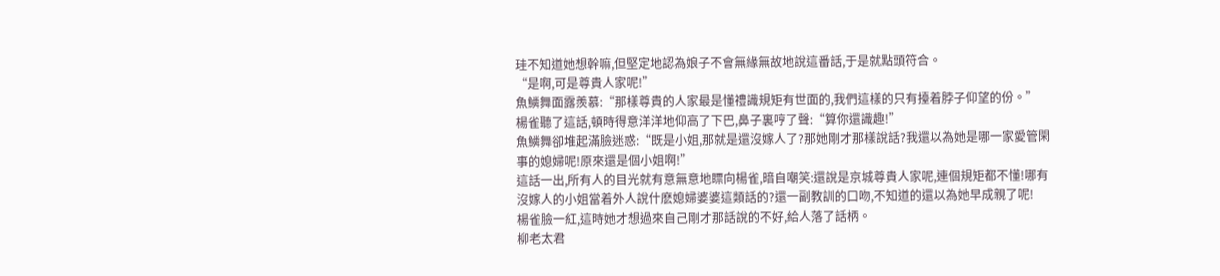珪不知道她想幹嘛,但堅定地認為娘子不會無緣無故地說這番話,于是就點頭符合。
“是啊,可是尊貴人家呢!”
魚鱗舞面露羨慕:“那樣尊貴的人家最是懂禮識規矩有世面的,我們這樣的只有擡着脖子仰望的份。”
楊雀聽了這話,頓時得意洋洋地仰高了下巴,鼻子裏哼了聲:“算你還識趣!”
魚鱗舞卻堆起滿臉迷惑:“既是小姐,那就是還沒嫁人了?那她剛才那樣說話?我還以為她是哪一家愛管閑事的媳婦呢!原來還是個小姐啊!”
這話一出,所有人的目光就有意無意地瞟向楊雀,暗自嘲笑:還說是京城尊貴人家呢,連個規矩都不懂!哪有沒嫁人的小姐當着外人說什麽媳婦婆婆這類話的?還一副教訓的口吻,不知道的還以為她早成親了呢!
楊雀臉一紅,這時她才想過來自己剛才那話說的不好,給人落了話柄。
柳老太君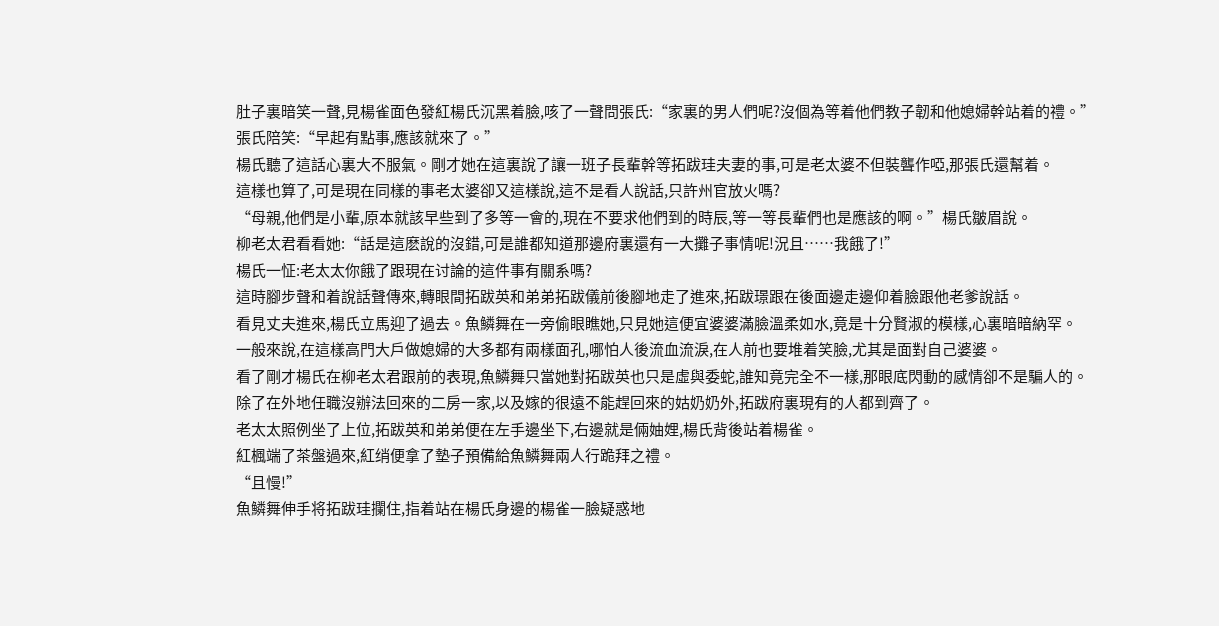肚子裏暗笑一聲,見楊雀面色發紅楊氏沉黑着臉,咳了一聲問張氏:“家裏的男人們呢?沒個為等着他們教子韌和他媳婦幹站着的禮。”
張氏陪笑:“早起有點事,應該就來了。”
楊氏聽了這話心裏大不服氣。剛才她在這裏說了讓一班子長輩幹等拓跋珪夫妻的事,可是老太婆不但裝聾作啞,那張氏還幫着。
這樣也算了,可是現在同樣的事老太婆卻又這樣說,這不是看人說話,只許州官放火嗎?
“母親,他們是小輩,原本就該早些到了多等一會的,現在不要求他們到的時辰,等一等長輩們也是應該的啊。”楊氏皺眉說。
柳老太君看看她:“話是這麽說的沒錯,可是誰都知道那邊府裏還有一大攤子事情呢!況且……我餓了!”
楊氏一怔:老太太你餓了跟現在讨論的這件事有關系嗎?
這時腳步聲和着說話聲傳來,轉眼間拓跋英和弟弟拓跋儀前後腳地走了進來,拓跋璟跟在後面邊走邊仰着臉跟他老爹說話。
看見丈夫進來,楊氏立馬迎了過去。魚鱗舞在一旁偷眼瞧她,只見她這便宜婆婆滿臉溫柔如水,竟是十分賢淑的模樣,心裏暗暗納罕。
一般來說,在這樣高門大戶做媳婦的大多都有兩樣面孔,哪怕人後流血流淚,在人前也要堆着笑臉,尤其是面對自己婆婆。
看了剛才楊氏在柳老太君跟前的表現,魚鱗舞只當她對拓跋英也只是虛與委蛇,誰知竟完全不一樣,那眼底閃動的感情卻不是騙人的。
除了在外地任職沒辦法回來的二房一家,以及嫁的很遠不能趕回來的姑奶奶外,拓跋府裏現有的人都到齊了。
老太太照例坐了上位,拓跋英和弟弟便在左手邊坐下,右邊就是倆妯娌,楊氏背後站着楊雀。
紅楓端了茶盤過來,紅绡便拿了墊子預備給魚鱗舞兩人行跪拜之禮。
“且慢!”
魚鱗舞伸手将拓跋珪攔住,指着站在楊氏身邊的楊雀一臉疑惑地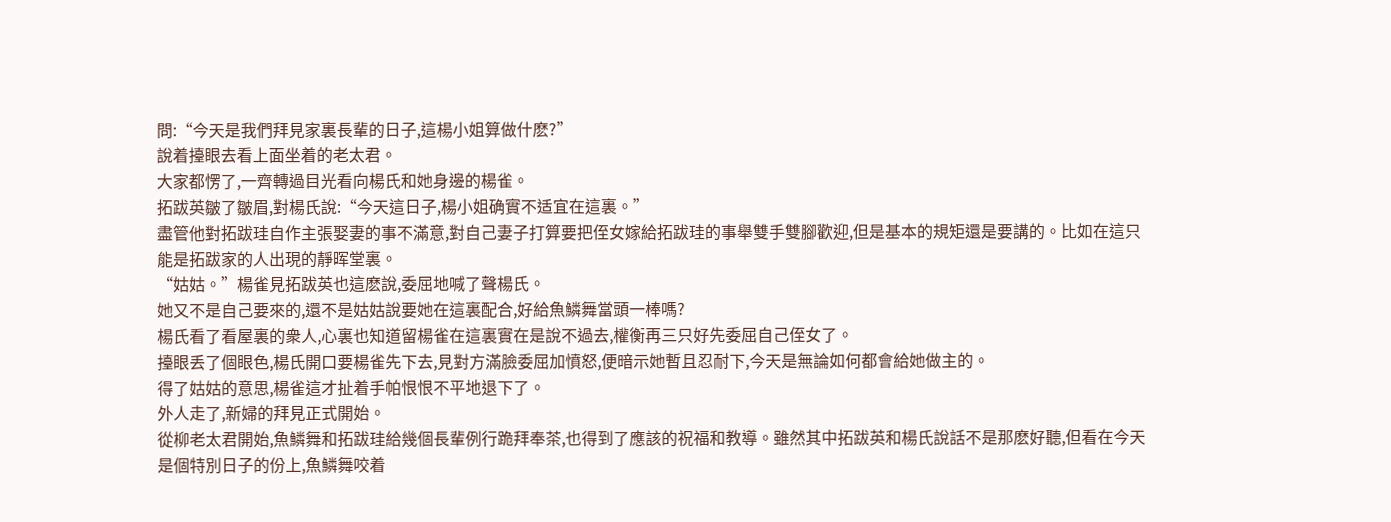問:“今天是我們拜見家裏長輩的日子,這楊小姐算做什麽?”
說着擡眼去看上面坐着的老太君。
大家都愣了,一齊轉過目光看向楊氏和她身邊的楊雀。
拓跋英皺了皺眉,對楊氏說:“今天這日子,楊小姐确實不适宜在這裏。”
盡管他對拓跋珪自作主張娶妻的事不滿意,對自己妻子打算要把侄女嫁給拓跋珪的事舉雙手雙腳歡迎,但是基本的規矩還是要講的。比如在這只能是拓跋家的人出現的靜晖堂裏。
“姑姑。”楊雀見拓跋英也這麽說,委屈地喊了聲楊氏。
她又不是自己要來的,還不是姑姑說要她在這裏配合,好給魚鱗舞當頭一棒嗎?
楊氏看了看屋裏的衆人,心裏也知道留楊雀在這裏實在是說不過去,權衡再三只好先委屈自己侄女了。
擡眼丢了個眼色,楊氏開口要楊雀先下去,見對方滿臉委屈加憤怒,便暗示她暫且忍耐下,今天是無論如何都會給她做主的。
得了姑姑的意思,楊雀這才扯着手帕恨恨不平地退下了。
外人走了,新婦的拜見正式開始。
從柳老太君開始,魚鱗舞和拓跋珪給幾個長輩例行跪拜奉茶,也得到了應該的祝福和教導。雖然其中拓跋英和楊氏說話不是那麽好聽,但看在今天是個特別日子的份上,魚鱗舞咬着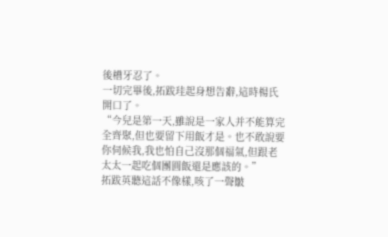後槽牙忍了。
一切完畢後,拓跋珪起身想告辭,這時楊氏開口了。
“今兒是第一天,雖說是一家人并不能算完全齊聚,但也要留下用飯才是。也不敢說要你伺候我,我也怕自己沒那個福氣,但跟老太太一起吃個團圓飯還是應該的。”
拓跋英聽這話不像樣,咳了一聲皺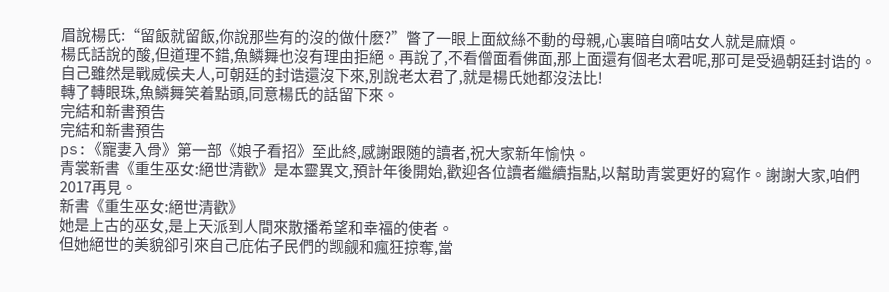眉說楊氏:“留飯就留飯,你說那些有的沒的做什麽?”瞥了一眼上面紋絲不動的母親,心裏暗自嘀咕女人就是麻煩。
楊氏話說的酸,但道理不錯,魚鱗舞也沒有理由拒絕。再說了,不看僧面看佛面,那上面還有個老太君呢,那可是受過朝廷封诰的。
自己雖然是戰威侯夫人,可朝廷的封诰還沒下來,別說老太君了,就是楊氏她都沒法比!
轉了轉眼珠,魚鱗舞笑着點頭,同意楊氏的話留下來。
完結和新書預告
完結和新書預告
ps:《寵妻入骨》第一部《娘子看招》至此終,感謝跟随的讀者,祝大家新年愉快。
青裳新書《重生巫女:絕世清歡》是本靈異文,預計年後開始,歡迎各位讀者繼續指點,以幫助青裳更好的寫作。謝謝大家,咱們2017再見。
新書《重生巫女:絕世清歡》
她是上古的巫女,是上天派到人間來散播希望和幸福的使者。
但她絕世的美貌卻引來自己庇佑子民們的觊觎和瘋狂掠奪,當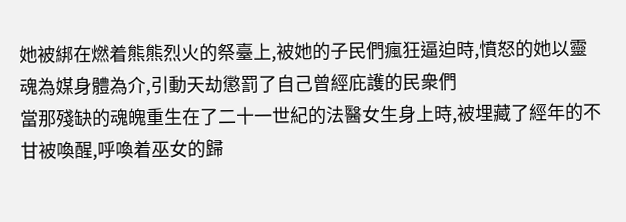她被綁在燃着熊熊烈火的祭臺上,被她的子民們瘋狂逼迫時,憤怒的她以靈魂為媒身體為介,引動天劫懲罰了自己曾經庇護的民衆們
當那殘缺的魂魄重生在了二十一世紀的法醫女生身上時,被埋藏了經年的不甘被喚醒,呼喚着巫女的歸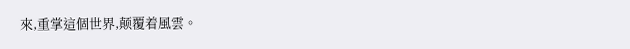來,重掌這個世界,颠覆着風雲。